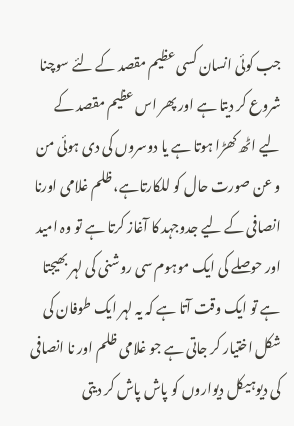جب کوئی انسان کسی عظیم مقصد کے لئے سوچنا شروع کر دیتا ہے اور پھر اس عظیم مقصد کے لیے اٹھ کھڑا ہوتا ہے یا دوسروں کی دی ہوئی من و عن صورت حال کو للکارتاہے، ظلم غلامی اورنا انصافی کے لیے جدوجہد کا آغاز کرتا ہے تو وہ امید اور حوصلے کی ایک موہوم سی روشنی کی لہر بھیجتا ہے تو ایک وقت آتا ہے کہ یہ لہر ایک طوفان کی شکل اختیار کر جاتی ہے جو غلامی ظلم اور نا انصافی کی دیوہیکل دیواروں کو پاش پاش کر دیتی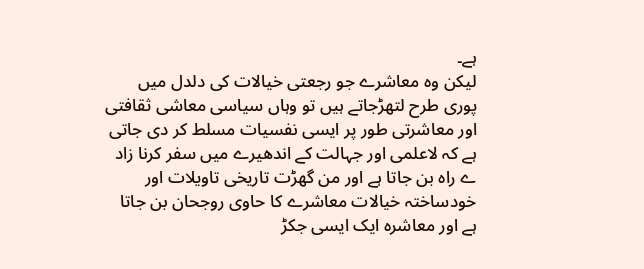ہے۔
لیکن وہ معاشرے جو رجعتی خیالات کی دلدل میں پوری طرح لتھڑجاتے ہیں تو وہاں سیاسی معاشی ثقافتی اور معاشرتی طور پر ایسی نفسیات مسلط کر دی جاتی ہے کہ لاعلمی اور جہالت کے اندھیرے میں سفر کرنا زاد ے راہ بن جاتا ہے اور من گھڑت تاریخی تاویلات اور خودساختہ خیالات معاشرے کا حاوی روجحان بن جاتا ہے اور معاشرہ ایک ایسی جکڑ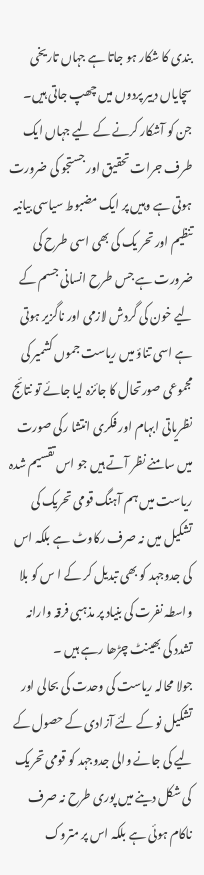بندی کا شکار ہو جاتا ہے جہاں تاریخی سچایاں دبیر پردوں میں چھپ جاتی ہیں۔
جن کو آشکار کرنے کے لیے جہاں ایک طرف جرات تحقیق اور جستجو کی ضرورت ہوتی ہے وہیں پر ایک مضبوط سیاسی بیانیہ تنظیم اور تحر یک کی بھی اسی طرح کی ضرورت ہے جس طرح انسانی جسم کے لیے خون کی گردش لازمی اور ناگزیر ہوتی ہے اسی تناؤ میں ریاست جموں کشمیر کی مجموعی صورتحال کا جائزہ لیا جائے تو نتائج نظریاتی ابہام اور فکری انتشا رکی صورت میں سامنے نظر آتے ہیں جو اس تقسیم شدہ ریاست میں ہم آہنگ قومی تحریک کی تشکیل میں نہ صرف رکاوٹ ہے بلکہ اس کی جدوجہد کو بھی تبدیل کر کے ا س کو بلا واسطہ نفرت کی بنیاد پر مذہبی فرقہ وارانہ تشدد کی بھینٹ چڑھا رہے ہیں ۔
جولا محالہ ریاست کی وحدت کی بحالی اور تشکیل نو کے لئے آزادی کے حصول کے لیے کی جانے والی جدوجہد کو قومی تحریک کی شکل دینے میں پوری طرح نہ صرف ناکام ہوئی ہے بلکہ اس پر متروک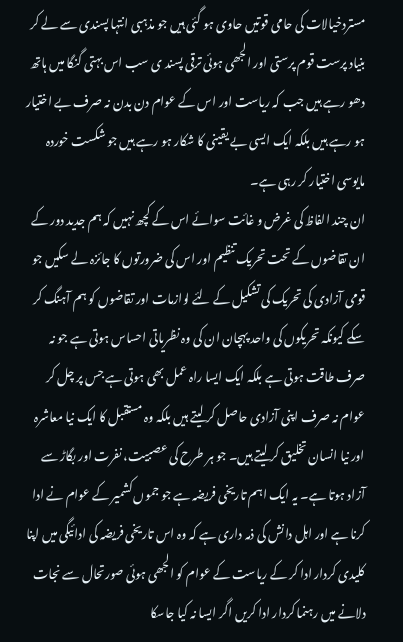مستردخیالات کی حامی قوتیں حاوی ہو گئی ہیں جو مذہبی انتہا پسندی سے لے کر بنیاد پرست قوم پرستی اور الجھی ہوئی ترقی پسند ی سب اس بہتی گنگا میں ہاتھ دھو رہے ہیں جب کہ ریاست اور اس کے عوام دن بدن نہ صرف بے اختیار ہو رہے ہیں بلکہ ایک ایسی بے یقینی کا شکار ہو رہے ہیں جو شکست خوردہ مایوسی اختیار کر رہی ہے۔
ان چند الفاظ کی غرض و غائت سوائے اس کے کچھ نہیں کہ ہم جدید دور کے ان تقاضوں کے تحت تحریک تنظیم اور اس کی ضرورتوں کا جائزہ لے سکیں جو قومی آزادی کی تحریک کی تشکیل کے لئے لوازمات اور تقاضوں کو ہم آہنگ کر سکے کیونکہ تحریکوں کی واحد پہچان ان کی وہ نظریاتی احساس ہوتی ہے جو نہ صرف طاقت ہوتی ہے بلکہ ایک ایسا راہ عمل بھی ہوتی ہے جس پر چل کر عوام نہ صرف اپنی آزادی حاصل کر لیتے ہیں بلکہ وہ مستقبل کا ایک نیا معاشرہ اور نیا انسان تخلیق کر لیتے ہیں۔ جو ہر طرح کی عصبیت، نفرت اور بگاڑ سے آزاد ہوتا ہے۔ یہ ایک اہم تاریخی فریضہ ہے جو جموں کشمیر کے عوام نے ادا کرنا ہے اور اہل دانش کی ذمہ داری ہے کہ وہ اس تاریخی فریضہ کی ادائیگی میں اپنا کلیدی کردار ادا کر کے ریاست کے عوام کو الجھی ہوئی صورتحال سے نجات دلانے میں رہنما کردار ادا کریں اگر ایسا نہ کیا جاسکا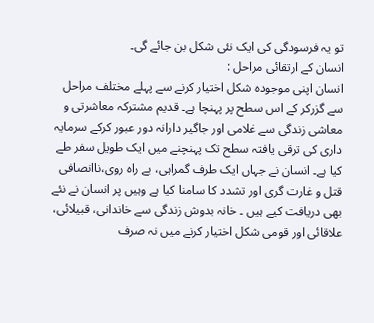تو یہ فرسودگی کی ایک نئی شکل بن جائے گی۔
انسان کے ارتقائی مراحل :
انسان اپنی موجودہ شکل اختیار کرنے سے پہلے مختلف مراحل سے گزرکر کے اس سطح پر پہنچا ہے۔ قدیم مشترکہ معاشرتی و معاشی زندگی سے غلامی اور جاگیر دارانہ دور عبور کرکے سرمایہ داری کی ترقی یافتہ سطح تک پہنچنے میں ایک طویل سفر طے کیا ہے۔ انسان نے جہاں ایک طرف گمراہی، بے راہ روی،ناانصافی قتل و غارت گری اور تشدد کا سامنا کیا ہے وہیں پر انسان نے نئے بھی دریافت کیے ہیں ۔ خانہ بدوش زندگی سے خاندانی، قبیلائی، علاقائی اور قومی شکل اختیار کرنے میں نہ صرف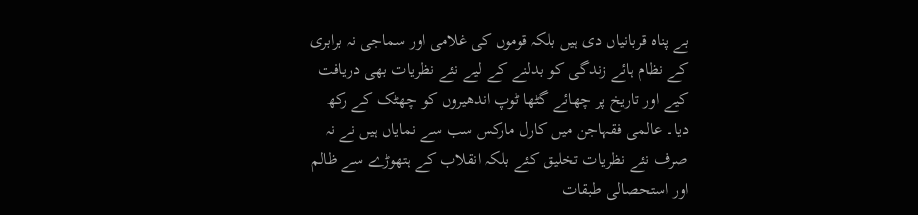بے پناہ قربانیاں دی ہیں بلکہ قوموں کی غلامی اور سماجی نہ برابری کے نظام ہائے زندگی کو بدلنے کے لیے نئے نظریات بھی دریافت کیے اور تاریخ پر چھائے گٹھا ٹوپ اندھیروں کو چھٹک کے رکھ دیا۔ عالمی فقہاجن میں کارل مارکس سب سے نمایاں ہیں نے نہ صرف نئے نظریات تخلیق کئے بلکہ انقلاب کے ہتھوڑے سے ظالم اور استحصالی طبقات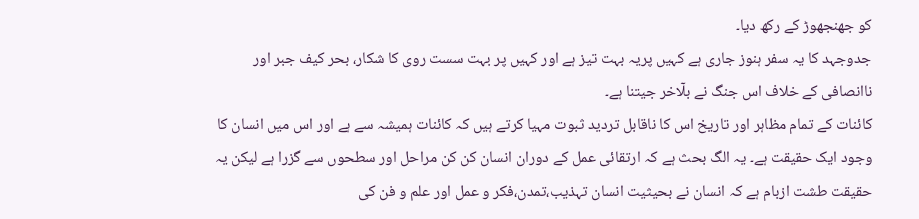کو جھنجھوڑ کے رکھ دیا۔
جدوجہد کا یہ سفر ہنوز جاری ہے کہیں پریہ بہت تیز ہے اور کہیں پر بہت سست روی کا شکار، بحر کیف جبر اور ناانصافی کے خلاف اس جنگ نے بلٓاخر جیتنا ہے۔
کائنات کے تمام مظاہر اور تاریخ اس کا ناقابل تردید ثبوت مہیا کرتے ہیں کہ کائنات ہمیشہ سے ہے اور اس میں انسان کا وجود ایک حقیقت ہے۔ یہ الگ بحث ہے کہ ارتقائی عمل کے دوران انسان کن کن مراحل اور سطحوں سے گزرا ہے لیکن یہ حقیقت طشت ازبام ہے کہ انسان نے بحیثیت انسان تہذیب،تمدن،فکر و عمل اور علم و فن کی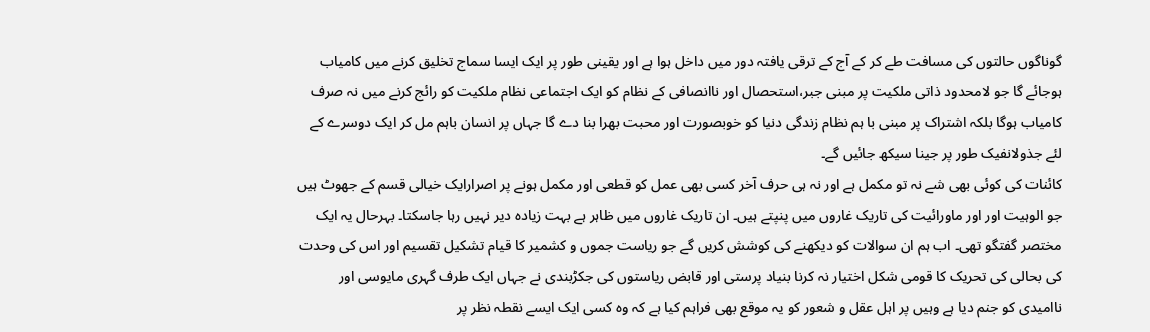گوناگوں حالتوں کی مسافت طے کر کے آج کے ترقی یافتہ دور میں داخل ہوا ہے اور یقینی طور پر ایک ایسا سماج تخلیق کرنے میں کامیاب ہوجائے گا جو لامحدود ذاتی ملکیت پر مبنی جبر،استحصال اور ناانصافی کے نظام کو ایک اجتماعی نظام ملکیت کو رائج کرنے میں نہ صرف کامیاب ہوگا بلکہ اشتراک پر مبنی با ہم نظام زندگی دنیا کو خوبصورت اور محبت بھرا بنا دے گا جہاں پر انسان باہم مل کر ایک دوسرے کے لئے جذولانفیک طور پر جینا سیکھ جائیں گے۔
کائنات کی کوئی بھی شے نہ تو مکمل ہے اور نہ ہی حرف آخر کسی بھی عمل کو قطعی اور مکمل ہونے پر اصرارایک خیالی قسم کے جھوٹ ہیں جو الوہیت اور اور ماورائیت کی تاریک غاروں میں پنپتے ہیں۔ ان تاریک غاروں میں ظاہر ہے بہت زیادہ دیر نہیں رہا جاسکتا۔ بہرحال یہ ایک مختصر گفتگو تھی۔ اب ہم ان سوالات کو دیکھنے کی کوشش کریں گے جو ریاست جموں و کشمیر کا قیام تشکیل تقسیم اور اس کی وحدت کی بحالی کی تحریک کا قومی شکل اختیار نہ کرنا بنیاد پرستی اور قابض ریاستوں کی جکڑبندی نے جہاں ایک طرف گہری مایوسی اور ناامیدی کو جنم دیا ہے وہیں پر اہل عقل و شعور کو یہ موقع بھی فراہم کیا ہے کہ وہ کسی ایک ایسے نقطہ نظر پر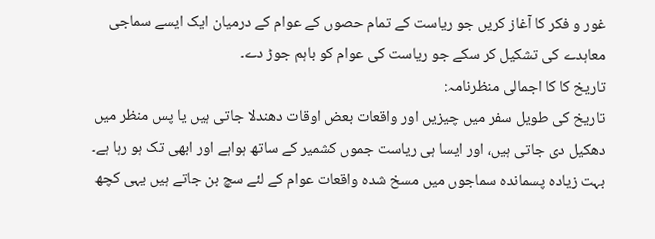غور و فکر کا آغاز کریں جو ریاست کے تمام حصوں کے عوام کے درمیان ایک ایسے سماجی معاہدے کی تشکیل کر سکے جو ریاست کی عوام کو باہم جوڑ دے۔
تاریخ کا کا اجمالی منظرنامہ:
تاریخ کی طویل سفر میں چیزیں اور واقعات بعض اوقات دھندلا جاتی ہیں یا پس منظر میں دھکیل دی جاتی ہیں، اور ایسا ہی ریاست جموں کشمیر کے ساتھ ہواہے اور ابھی تک ہو رہا ہے۔ بہت زیادہ پسماندہ سماجوں میں مسخ شدہ واقعات عوام کے لئے سچ بن جاتے ہیں یہی کچھ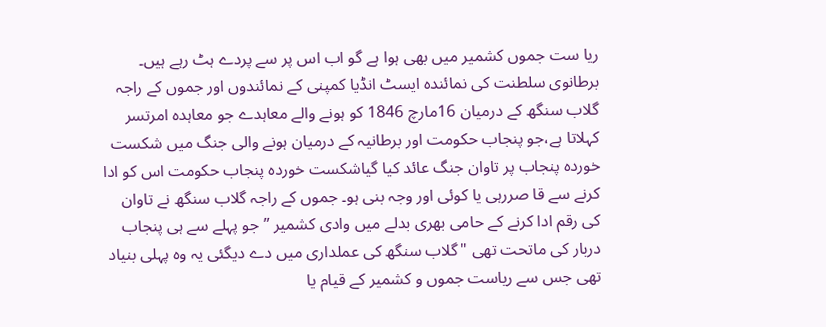ریا ست جموں کشمیر میں بھی ہوا ہے گو اب اس پر سے پردے ہٹ رہے ہیں۔
برطانوی سلطنت کی نمائندہ ایسٹ انڈیا کمپنی کے نمائندوں اور جموں کے راجہ گلاب سنگھ کے درمیان 16مارچ 1846 کو ہونے والے معاہدے جو معاہدہ امرتسر کہلاتا ہے،جو پنجاب حکومت اور برطانیہ کے درمیان ہونے والی جنگ میں شکست خوردہ پنجاب پر تاوان جنگ عائد کیا گیاشکست خوردہ پنجاب حکومت اس کو ادا کرنے سے قا صررہی یا کوئی اور وجہ بنی ہو۔ جموں کے راجہ گلاب سنگھ نے تاوان کی رقم ادا کرنے کے حامی بھری بدلے میں وادی کشمیر ” جو پہلے سے ہی پنجاب دربار کی ماتحت تھی "گلاب سنگھ کی عملداری میں دے دیگئی یہ وہ پہلی بنیاد تھی جس سے ریاست جموں و کشمیر کے قیام یا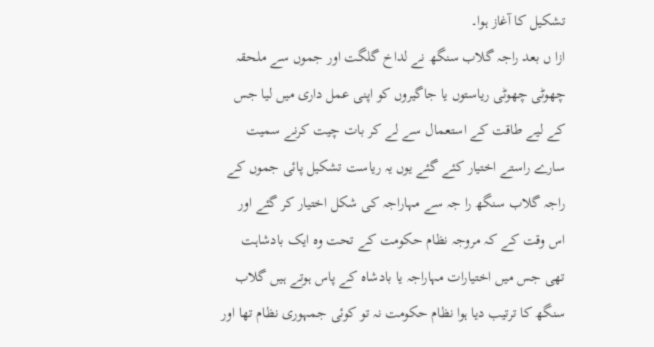تشکیل کا آغاز ہوا۔
ازا ں بعد راجہ گلاب سنگھ نے لداخ گلگت اور جموں سے ملحقہ چھوٹی چھوٹی ریاستوں یا جاگیروں کو اپنی عمل داری میں لیا جس کے لیے طاقت کے استعمال سے لے کر بات چیت کرنے سمیت سارے راستے اختیار کئے گئے یوں یہ ریاست تشکیل پائی جموں کے راجہ گلاب سنگھ را جہ سے مہاراجہ کی شکل اختیار کر گئے اور اس وقت کے کہ مروجہ نظام حکومت کے تحت وہ ایک بادشاہت تھی جس میں اختیارات مہاراجہ یا بادشاہ کے پاس ہوتے ہیں گلاب سنگھ کا ترتیب دیا ہوا نظام حکومت نہ تو کوئی جمہوری نظام تھا اور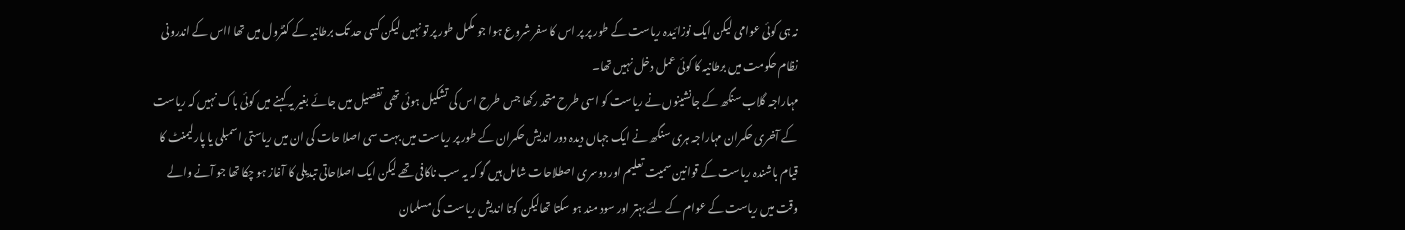نہ ہی کوئی عوامی لیکن ایک نوزائیدہ ریاست کے طور پر پر اس کا سفر شروع ہوا جو مکمل طور پر تو نہیں لیکن کسی حد تک برطانیہ کے کنٹرول میں تھا ااس کے اندرونی نظام حکومت میں برطانیہ کا کوئی عمل دخل نہیں تھا۔
مہاراجہ گلاب سنگھ کے جانشینوں نے ریاست کو اسی طرح متحد رکھا جس طرح اس کی تشکیل ہوئی تھی تفصیل میں جائے بغیر یہ کہنے میں کوئی باک نہیں کہ ریاست کے آخری حکمران مہاراجہ ہری سنگھ نے ایک جہاں دیدہ دور اندیش حکمران کے طور پر ریاست میں بہت سی اصلا حات کی ان میں ریاستی اسمبلی یا پارلیمنٹ کا قیام باشندہ ریاست کے قوانین سمیت تعلیم اور دوسری اصطلاحات شامل ہیں گو کہ یہ سب ناکافی تھے لیکن ایک اصلاحاتی تبدیلی کا آغاز ہو چکا تھا جو آنے والے وقت میں ریاست کے عوام کے لئے بہتر اور سود مند ہو سکتا تھالیکن کوتا اندیش ریاست کی مسلمان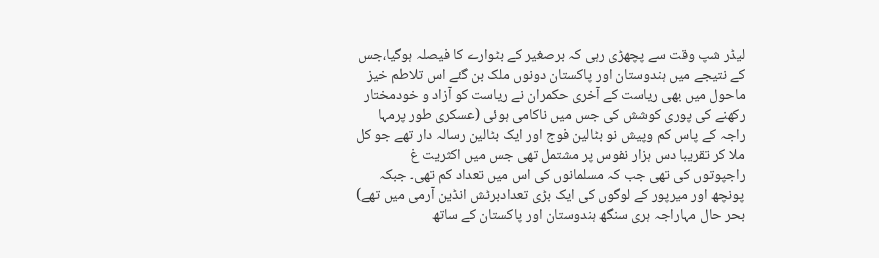لیڈر شپ وقت سے پچھڑی رہی کہ برصغیر کے بٹوارے کا فیصلہ ہوگیا،جس کے نتیجے میں ہندوستان اور پاکستان دونوں ملک بن گئے اس تلاطم خیز ماحول میں بھی ریاست کے آخری حکمران نے ریاست کو آزاد و خودمختار رکھنے کی پوری کوشش کی جس میں ناکامی ہوئی (عسکری طور پرمہا راجہ کے پاس کم وپیش نو بٹالین فوج اور ایک بٹالین رسالہ دار تھے جو کل ملا کر تقریبا دس ہزار نفوس پر مشتمل تھی جس میں اکثریت غ راجپوتوں کی تھی جب کہ مسلمانوں کی اس میں تعداد کم تھی۔ جبکہ پونچھ اور میرپور کے لوگوں کی ایک بڑی تعدادبرٹش انڈین آرمی میں تھے)
بحر حال مہاراجہ ہری سنگھ ہندوستان اور پاکستان کے ساتھ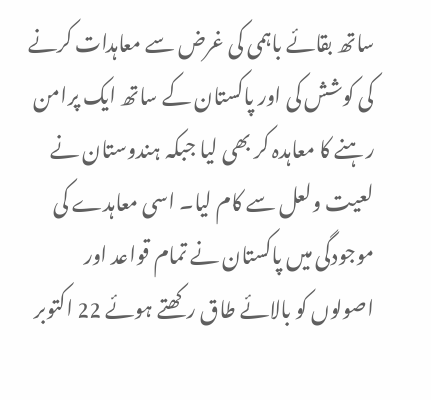ساتھ بقائے باہمی کی غرض سے معاہدات کرنے کی کوشش کی اور پاکستان کے ساتھ ایک پرامن رہنے کا معاہدہ کر بھی لیا جبکہ ہندوستان نے لعیت ولعل سے کام لیا۔ اسی معاہدے کی موجودگی میں پاکستان نے تمام قواعد اور اصولوں کو بالائے طاق رکھتے ہوئے 22 اکتوبر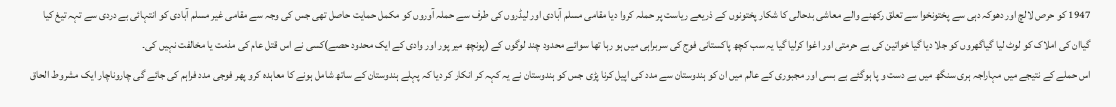1947 کو حرص لالچ اور دھوکہ دہی سے پختونخوا سے تعلق رکھنے والے معاشی بدحالی کا شکار پختونوں کے ذریعے ریاست پر حملہ کروا دیا مقامی مسلم آبادی اور لیڈروں کی طرف سے حملہ آوروں کو مکمل حمایت حاصل تھی جس کی وجہ سے مقامی غیر مسلم آبادی کو انتہائی بے دردی سے تہہ تیغ کیا گیاان کی املاک کو لوٹ لیا گیاگھروں کو جلا دیا گیا خواتین کی بے حرمتی اور اغوا کرلیا گیا یہ سب کچھ پاکستانی فوج کی سربراہی میں ہو رہا تھا سوائے محدود چند لوگوں کے (پونچھ میر پور اور وادی کے ایک محدود حصے)کسی نے اس قتل عام کی مذمت یا مخالفت نہیں کی۔
اس حملے کے نتیجے میں مہاراجہ ہری سنگھ میں بے دست و پا ہوگئے بے بسی اور مجبوری کے عالم میں ان کو ہندوستان سے مدد کی اپیل کرنا پڑی جس کو ہندوستان نے یہ کہہ کر انکار کر دیا کہ پہلے ہندوستان کے ساتھ شامل ہونے کا معاہدہ کرو پھر فوجی مدد فراہم کی جائے گی چاروناچار ایک مشروط الحاق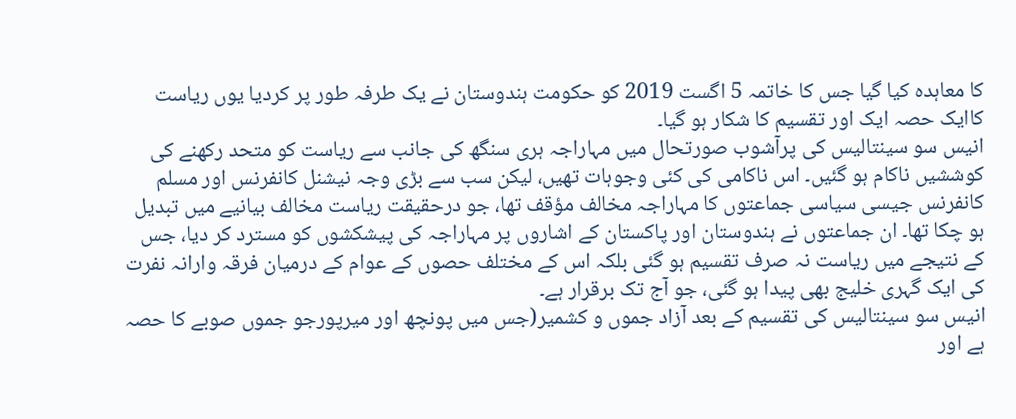کا معاہدہ کیا گیا جس کا خاتمہ 5 اگست 2019 کو حکومت ہندوستان نے یک طرفہ طور پر کردیا یوں ریاست کاایک حصہ ایک اور تقسیم کا شکار ہو گیا۔
انیس سو سینتالیس کی پرآشوب صورتحال میں مہاراجہ ہری سنگھ کی جانب سے ریاست کو متحد رکھنے کی کوششیں ناکام ہو گئیں۔ اس ناکامی کی کئی وجوہات تھیں، لیکن سب سے بڑی وجہ نیشنل کانفرنس اور مسلم کانفرنس جیسی سیاسی جماعتوں کا مہاراجہ مخالف مؤقف تھا، جو درحقیقت ریاست مخالف بیانیے میں تبدیل ہو چکا تھا۔ ان جماعتوں نے ہندوستان اور پاکستان کے اشاروں پر مہاراجہ کی پیشکشوں کو مسترد کر دیا، جس کے نتیجے میں ریاست نہ صرف تقسیم ہو گئی بلکہ اس کے مختلف حصوں کے عوام کے درمیان فرقہ وارانہ نفرت کی ایک گہری خلیج بھی پیدا ہو گئی، جو آج تک برقرار ہے۔
انیس سو سینتالیس کی تقسیم کے بعد آزاد جموں و کشمیر(جس میں پونچھ اور میرپورجو جموں صوبے کا حصہ ہے اور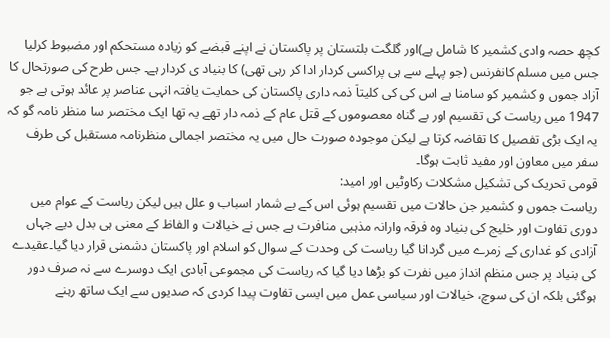کچھ حصہ وادی کشمیر کا شامل ہے)اور گلگت بلتستان پر پاکستان نے اپنے قبضے کو زیادہ مستحکم اور مضبوط کرلیا جس میں مسلم کانفرنس (جو پہلے سے ہی پراکسی کردار ادا کر رہی تھی) کا بنیاد ی کردار ہے۔ جس طرح کی صورتحال کا آزاد جموں و کشمیر کو سامنا ہے اس کی کی کلیتاَ ذمہ داری پاکستان کی حمایت یافتہ انہی عناصر پر عائد ہوتی ہے جو 1947 میں ریاست کی تقسیم اور بے گناہ معصوموں کے قتل عام کے ذمہ دار تھے یہ تھا ایک مختصر سا منظر نامہ گو کہ یہ ایک بڑی تفصیل کا تقاضہ کرتا ہے لیکن موجودہ صورت حال میں یہ مختصر اجمالی منظرنامہ مستقبل کی طرف سفر میں معاون اور مفید ثابت ہوگا۔
قومی تحریک کی تشکیل مشکلات رکاوٹیں اور امید:
ریاست جموں و کشمیر جن حالات میں تقسیم ہوئی اس کے بے شمار اسباب و علل ہیں لیکن ریاست کے عوام میں دوری تفاوت اور خلیج کی بنیاد وہ فرقہ وارانہ مذہبی منافرت ہے جس نے خیالات و الفاظ کے معنی ہی بدل دیے جہاں آزادی کو غداری کے زمرے میں گردانا گیا ریاست کی وحدت کے سوال کو اسلام اور پاکستان دشمنی قرار دیا گیا۔عقیدے کی بنیاد پر جس منظم انداز میں نفرت کو بڑھا دیا گیا کہ ریاست کی مجموعی آبادی ایک دوسرے سے نہ صرف دور ہوگئی بلکہ ان کی سوچ، خیالات اور سیاسی عمل میں ایسی تفاوت پیدا کردی کہ صدیوں سے ایک ساتھ رہنے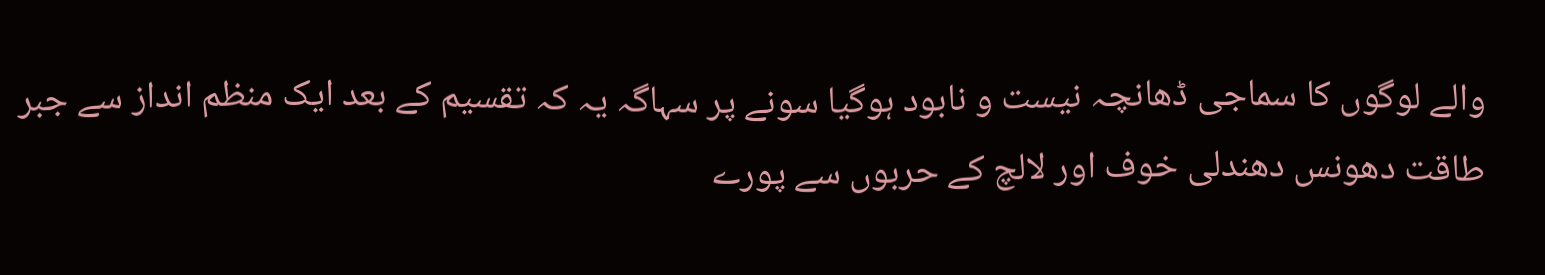والے لوگوں کا سماجی ڈھانچہ نیست و نابود ہوگیا سونے پر سہاگہ یہ کہ تقسیم کے بعد ایک منظم انداز سے جبر طاقت دھونس دھندلی خوف اور لالچ کے حربوں سے پورے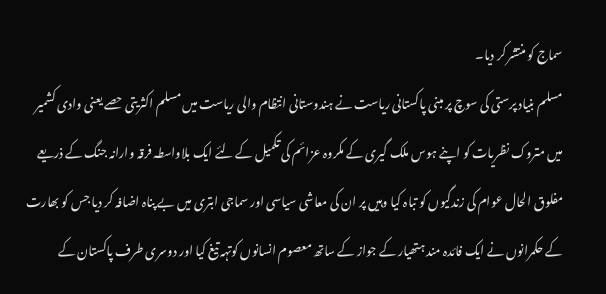سماج کو منتشر کر دیا۔
مسلم بنیاد پرستی کی سوچ پر مبنی پاکستانی ریاست نے ہندوستانی انتظام والی ریاست میں مسلم اکثریتی حصے یعنی وادی کشمیر میں متروک نظریات کو اپنے ہوس ملک گیری کے مکروہ عزائم کی تکمیل کے لئے ایک بلاواسطہ فرقہ وارانہ جنگ کے ذریعے مفلوق الحال عوام کی زندگیوں کو تباہ کیا وہیں پر ان کی معاشی سیاسی اور سماجی ابتری میں بے پناہ اضافہ کر دیا جس کو بھارت کے حکمرانوں نے ایک فائدہ مند ہتھیار کے جواز کے ساتھ معصوم انسانوں کوتہہ تیغ کیا اور دوسری طرف پاکستان کے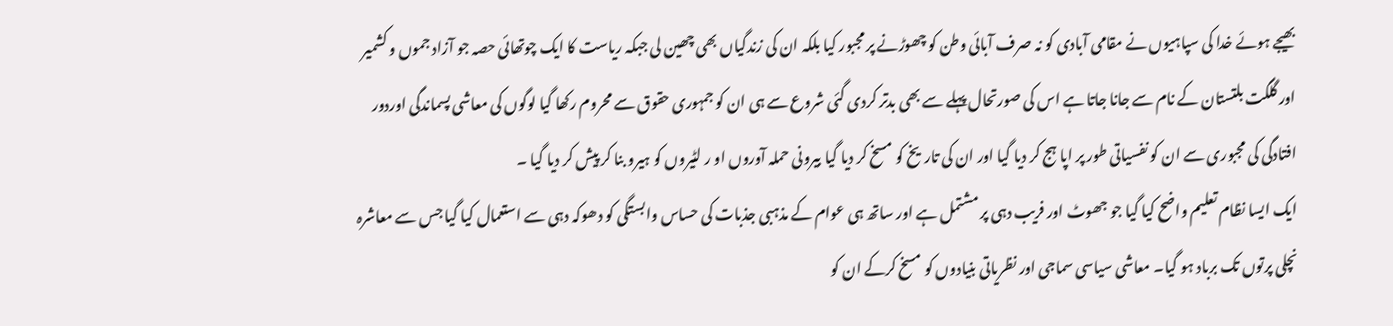بھیجے ہوئے خدا کی سپاہیوں نے مقامی آبادی کو نہ صرف آبائی وطن کو چھوڑنے پر مجبور کیا بلکہ ان کی زندگیاں بھی چھین لی جبکہ ریاست کا ایک چوتھائی حصہ جو آزاد جموں و کشمیر اور گلگت بلتستان کے نام سے جانا جاتا ہے اس کی صورتحال پہلے سے بھی بدتر کردی گئی شروع سے ہی ان کو جمہوری حقوق سے محروم رکھا گیا لوگوں کی معاشی پسماندگی اوردور افتادگی کی مجبوری سے ان کو نفسیاتی طور پر اپا ہج کر دیا گیا اور ان کی تاریخ کو مسخ کر دیا گیا بیرونی حملہ آوروں او ر لٹیروں کو ہیرو بنا کر پیش کر دیا گیا ۔
ایک ایسا نظام تعلیم واضح کیا گیا جو جھوٹ اور فریب دہی پر مشتمل ہے اور ساتھ ہی عوام کے مذہبی جذبات کی حساس وابستگی کو دھوکہ دہی سے استعمال کیا گیا جس سے معاشرہ نچلی پرتوں تک برباد ہو گیا۔ معاشی سیاسی سماجی اور نظریاتی بنیادوں کو مسخ کرکے ان کو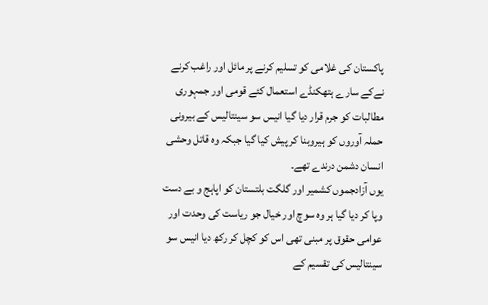پاکستان کی غلامی کو تسلیم کرنے پر مائل اور راغب کرنے نےکے سارے ہتھکنڈے استعمال کئے قومی اور جمہوری مطالبات کو جرم قرار دیا گیا انیس سو سینتالیس کے بیرونی حملہ آوروں کو ہیروبنا کر پیش کیا گیا جبکہ وہ قاتل وحشی انسان دشمن درندے تھے۔
یوں آزادجموں کشمیر اور گلگت بلتستان کو اپاہج و بے دست وپا کر دیا گیا ہر وہ سوچ اور خیال جو ریاست کی وحدت اور عوامی حقوق پر مبنی تھی اس کو کچل کر رکھ دیا انیس سو سینتالیس کی تقسیم کے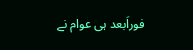فوراَبعد ہی عوام نے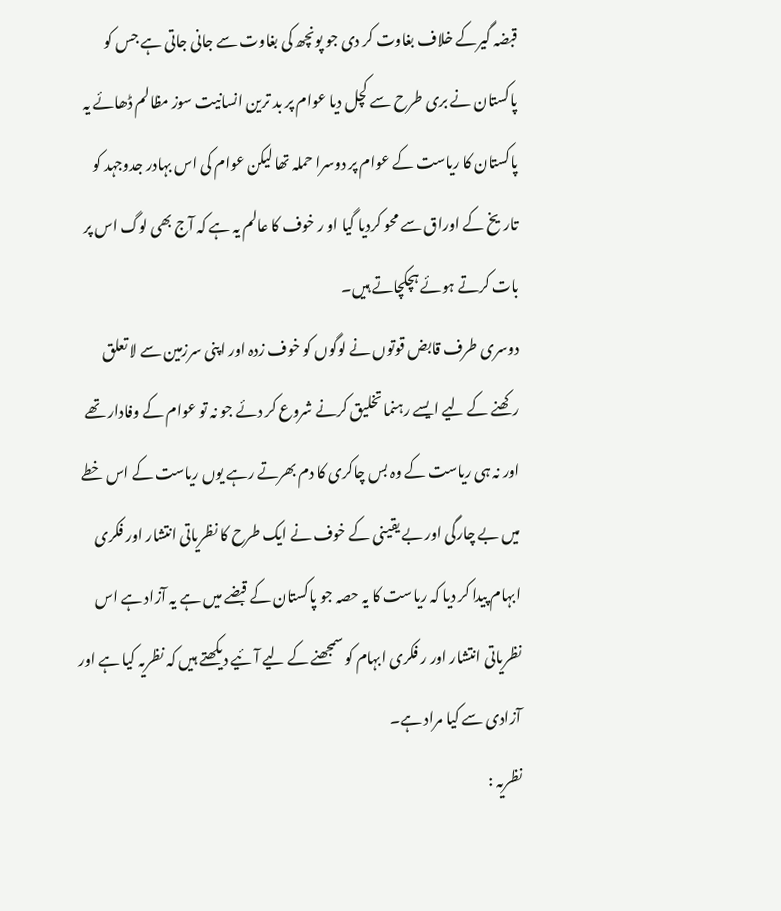قبضہ گیرکے خلاف بغاوت کر دی جو پونچھ کی بغاوت سے جانی جاتی ہے جس کو پاکستان نے بری طرح سے کچل دیا عوام پر بد ترین انسانیت سوز مظالم ڈھائے یہ پاکستان کا ریاست کے عوام پر دوسرا حملہ تھا لیکن عوام کی اس بہادر جدوجہد کو تاریخ کے اوراق سے محو کردیا گیا او ر خوف کا عالم یہ ہے کہ آج بھی لوگ اس پر بات کرتے ہوئے ہچکچاتے ہیں۔
دوسری طرف قابض قوتوں نے لوگوں کو خوف زدہ اور اپنی سرزمین سے لا تعلق رکھنے کے لیے ایسے رہنما تخلیق کرنے شروع کر دئے جو نہ تو عوام کے وفادار تھے اور نہ ہی ریاست کے وہ بس چاکری کا دم بھرتے رہے یوں ریاست کے اس خطے میں بے چارگی اور بے یقینی کے خوف نے ایک طرح کا نظریاتی انتشار اور فکری ابہام پیدا کر دیا کہ ریاست کا یہ حصہ جو پاکستان کے قبضے میں ہے یہ آزاد ہے اس نظریاتی انتشار اور ر فکری ابہام کو سمجھنے کے لیے آئیے دیکھتے ہیں کہ نظریہ کیا ہے اور آزادی سے کیا مراد ہے۔
نظریہ :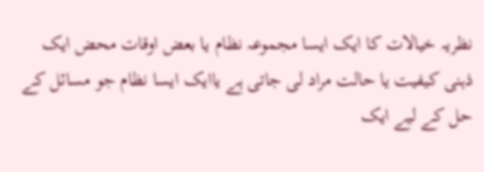نظریہ خیالات کا ایک ایسا مجموعہ نظام یا بعض اوقات محض ایک ذہنی کیفیت یا حالت مراد لی جاتی ہے یاایک ایسا نظام جو مسائل کے حل کے لیے ایک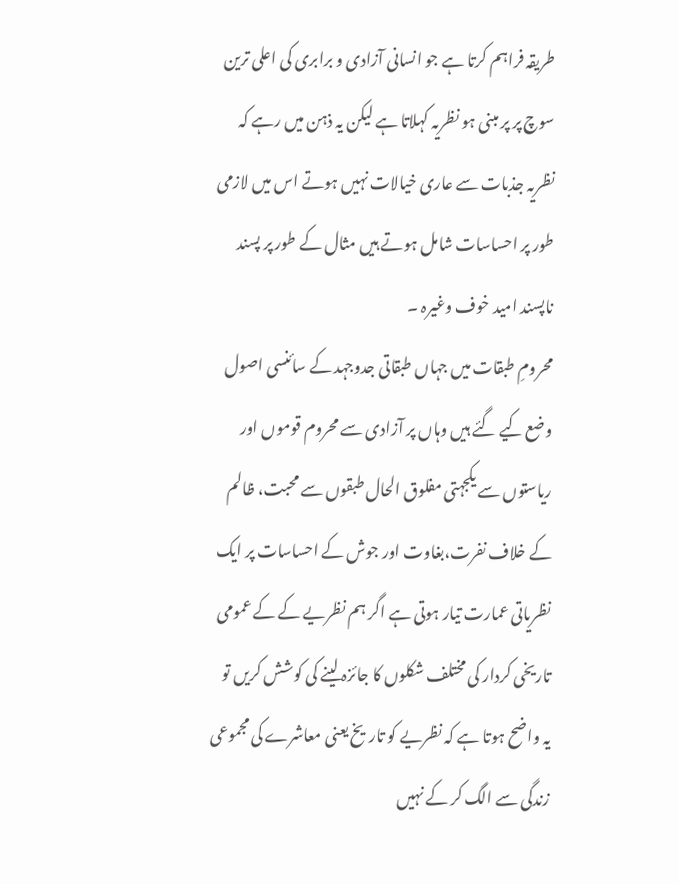طریقہ فراہم کرتا ہے جو انسانی آزادی و برابری کی اعلی ترین سوچ پر پر مبنی ہو نظریہ کہلاتا ہے لیکن یہ ذہن میں رہے کہ نظریہ جذبات سے عاری خیالات نہیں ہوتے اس میں لازمی طور پر احساسات شامل ہوتے ہیں مثال کے طور پر پسند ناپسند امید خوف وغیرہ ۔
محرومِ طبقات میں جہاں طبقاتی جدوجہد کے سائنسی اصول وضع کیے گئے ہیں وہاں پر آزادی سے محروم قوموں اور ریاستوں سے یکجہتی مفلوق الحال طبقوں سے محبت، ظالم کے خلاف نفرت،بغاوت اور جوش کے احساسات پر ایک نظریاتی عمارت تیار ہوتی ہے اگر ہم نظریے کے کے عمومی تاریخی کردار کی مختلف شکلوں کا جائزہ لینے کی کوشش کریں تو یہ واضح ہوتا ہے کہ نظریے کو تاریخ یعنی معاشرے کی مجموعی زندگی سے الگ کر کے نہیں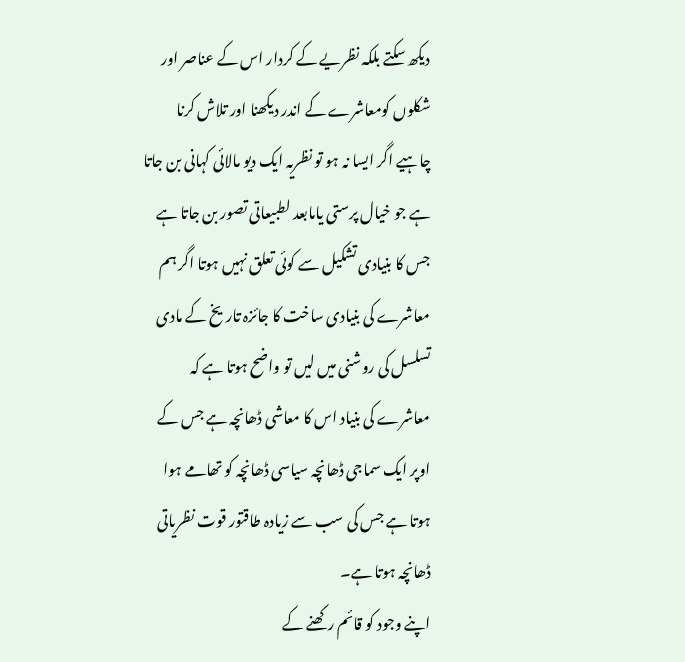دیکھ سکتے بلکہ نظریے کے کردار اس کے عناصر اور شکلوں کومعاشرے کے اندر دیکھنا اور تلاش کرنا چاہیے اگر ایسا نہ ہو تو نظریہ ایک دیو مالائی کہانی بن جاتا ہے جو خیال پرستی یامابعد لطبیعاتی تصور بن جاتا ہے جس کا بنیادی تشکیل سے کوئی تعلق نہیں ہوتا اگر ہم معاشرے کی بنیادی ساخت کا جائزہ تاریخ کے مادی تسلسل کی روشنی میں لیں تو واضح ہوتا ہے کہ معاشرے کی بنیاد اس کا معاشی ڈھانچہ ہے جس کے اوپر ایک سماجی ڈھانچہ سیاسی ڈھانچہ کو تھامے ہوا ہوتا ہے جس کی سب سے زیادہ طاقتور قوت نظریاتی ڈھانچہ ہوتا ہے۔
اپنے وجود کو قائم رکھنے کے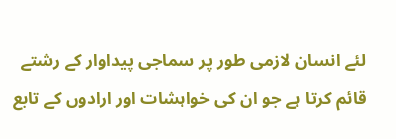لئے انسان لازمی طور پر سماجی پیداوار کے رشتے قائم کرتا ہے جو ان کی خواہشات اور ارادوں کے تابع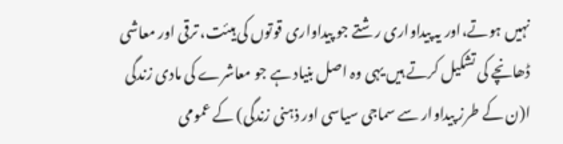نہیں ہوتے،اور یہ پیداواری رشتے جو پیداواری قوتوں کی ہیئت، ترقی اور معاشی ڈھانچے کی تشکیل کرتے ہیں یہی وہ اصل بنیاد ہے جو معاشرے کی مادی زندگی ا(ن کے طرز پیداوار سے سماجی سیاسی اور ذہنی زندگی) کے عمومی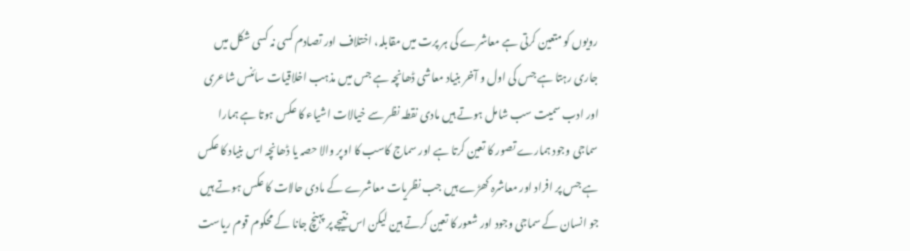رویوں کو متعین کرتی ہے معاشرے کی ہر پرت میں مقابلہ، اختلاف اور تصادم کسی نہ کسی شکل میں جاری رہتا ہے جس کی اول و آخر بنیاد معاشی ڈھانچہ ہے جس میں مذہب اخلاقیات سائنس شاعری اور ادب سمیت سب شامل ہوتے ہیں مادی نقطہ نظر سے خیالات اشیاء کا عکس ہوتا ہے ہمارا سماجی وجود ہمارے تصور کا تعین کرتا ہے اور سماج کاسب کا اوپر والا حصہ یا ڈھانچہ اس بنیاد کا عکس ہے جس پر افراد اور معاشرہ کھڑے ہیں جب نظریات معاشرے کے مادی حالات کا عکس ہوتے ہیں جو انسان کے سماجی وجود اور شعور کا تعین کرتے ہین لیکن اس نتیجے پر پہنچ جانا کے محکوم قوم ریاست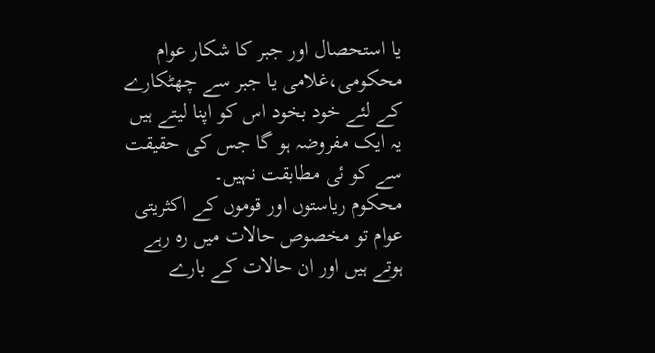یا استحصال اور جبر کا شکار عوام محکومی،غلامی یا جبر سے چھٹکارے کے لئے خود بخود اس کو اپنا لیتے ہیں یہ ایک مفروضہ ہو گا جس کی حقیقت سے کو ئی مطابقت نہیں۔
محکوم ریاستوں اور قوموں کے اکثریتی عوام تو مخصوص حالات میں رہ رہے ہوتے ہیں اور ان حالات کے بارے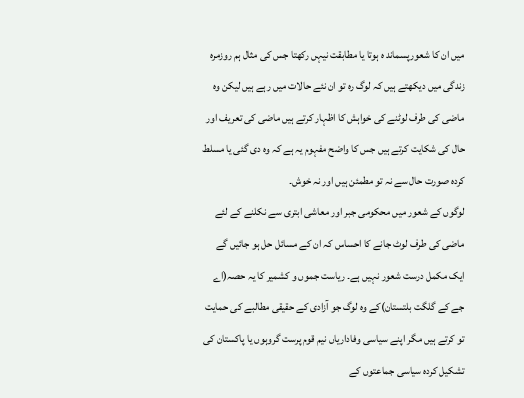میں ان کا شعورپسماند ہ ہوتا یا مطابقت نیہں رکھتا جس کی مثال ہم روزمرہ زندگی میں دیکھتے ہیں کہ لوگ رہ تو ان نئے حالات میں رہے ہیں لیکن وہ ماضی کی طرف لوٹنے کی خواہش کا اظہار کرتے ہیں ماضی کی تعریف اور حال کی شکایت کرتے ہیں جس کا واضح مفہوم یہ ہے کہ وہ دی گئی یا مسلط کردہ صورت حال سے نہ تو مطمئن ہیں اور نہ خوش۔
لوگوں کے شعور میں محکومی جبر اور معاشی ابتری سے نکلنے کے لئے ماضی کی طرف لوٹ جانے کا احساس کہ ان کے مسائل حل ہو جائیں گے ایک مکمل درست شعور نہیں ہے۔ ریاست جموں و کشمیر کا یہ حصہ(اے جے کے گلگت بلتستان)کے وہ لوگ جو آزادی کے حقیقی مطالبے کی حمایت تو کرتے ہیں مگر اپنے سیاسی وفاداریاں نیم قوم پرست گروہوں یا پاکستان کی تشکیل کردہ سیاسی جماعتوں کے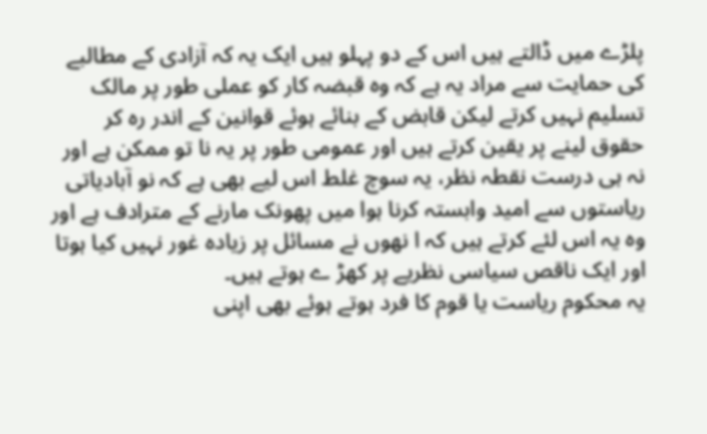پلڑے میں ڈالتے ہیں اس کے دو پہلو ہیں ایک یہ کہ آزادی کے مطالبے کی حمایت سے مراد یہ ہے کہ وہ قبضہ کار کو عملی طور پر مالک تسلیم نہیں کرتے لیکن قابض کے بنائے ہوئے قوانین کے اندر رہ کر حقوق لینے پر یقین کرتے ہیں اور عمومی طور پر یہ نا تو ممکن ہے اور نہ ہی درست نقطہ نظر، یہ سوچ غلط اس لیے بھی ہے کہ نو آبادیاتی ریاستوں سے امید وابستہ کرنا ہوا میں پھونک مارنے کے مترادف ہے اور وہ یہ اس لئے کرتے ہیں کہ ا نھوں نے مسائل پر زیادہ غور نہیں کیا ہوتا اور ایک ناقص سیاسی نظریے پر کھڑ ے ہوتے ہیں۔
یہ محکوم ریاست یا قوم کا فرد ہوتے ہوئے بھی اپنی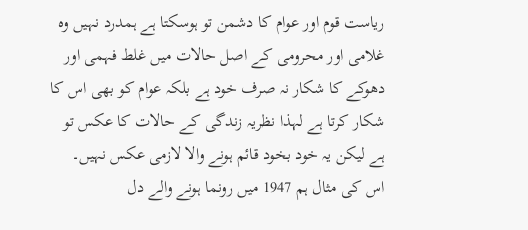ریاست قوم اور عوام کا دشمن تو ہوسکتا ہے ہمدرد نہیں وہ غلامی اور محرومی کے اصل حالات میں غلط فہمی اور دھوکے کا شکار نہ صرف خود ہے بلکہ عوام کو بھی اس کا شکار کرتا ہے لہذا نظریہ زندگی کے حالات کا عکس تو ہے لیکن یہ خود بخود قائم ہونے والا لازمی عکس نہیں۔
اس کی مثال ہم 1947 میں رونما ہونے والے دل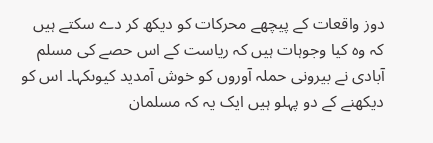دوز واقعات کے پیچھے محرکات کو دیکھ کر دے سکتے ہیں کہ وہ کیا وجوہات ہیں کہ ریاست کے اس حصے کی مسلم آبادی نے بیرونی حملہ آوروں کو خوش آمدید کیوںکہا۔ اس کو دیکھنے کے دو پہلو ہیں ایک یہ کہ مسلمان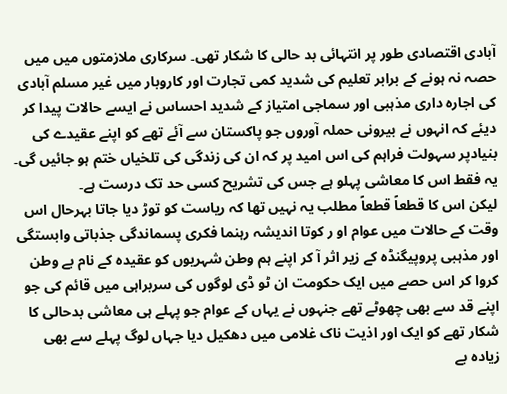آبادی اقتصادی طور پر انتہائی بد حالی کا شکار تھی۔ سرکاری ملازمتوں میں میں حصہ نہ ہونے کے برابر تعلیم کی شدید کمی تجارت اور کاروبار میں غیر مسلم آبادی کی اجارہ داری مذہبی اور سماجی امتیاز کے شدید احساس نے ایسے حالات پیدا کر دیئے کہ انہوں نے بیرونی حملہ آوروں جو پاکستان سے آئے تھے کو اپنے عقیدے کی بنیادپر سہولت فراہم کی اس امید پر کہ ان کی زندگی کی تلخیاں ختم ہو جائیں گی۔ یہ فقط اس کا معاشی پہلو ہے جس کی تشریح کسی حد تک درست ہے۔
لیکن اس کا قطعاً قطعاً مطلب یہ نہیں تھا کہ ریاست کو توڑ دیا جاتا بہرحال اس وقت کے حالات میں عوام او ر کوتا اندیشہ رہنما فکری پسماندگی جذباتی وابستگی اور مذہبی پروپیگنڈہ کے زیر اثر آ کر اپنے ہم وطن شہریوں کو عقیدہ کے نام بے وطن کروا کر اس حصے میں ایک حکومت ان ٹو ڈی لوگوں کی سربراہی میں قائم کی جو اپنے قد سے بھی چھوٹے تھے جنہوں نے یہاں کے عوام جو پہلے ہی معاشی بدحالی کا شکار تھے کو ایک اور اذیت ناک غلامی میں دھکیل دیا جہاں لوگ پہلے سے بھی زیادہ بے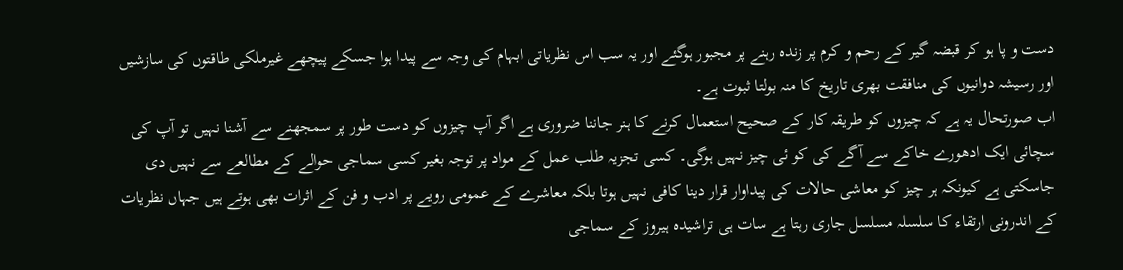دست و پا ہو کر قبضہ گیر کے رحم و کرم پر زندہ رہنے پر مجبور ہوگئے اور یہ سب اس نظریاتی ابہام کی وجہ سے پیدا ہوا جسکے پیچھے غیرملکی طاقتوں کی سازشیں اور رسیشہ دوانیوں کی منافقت بھری تاریخ کا منہ بولتا ثبوت ہے۔
اب صورتحال یہ ہے کہ چیزوں کو طریقہ کار کے صحیح استعمال کرنے کا ہنر جاننا ضروری ہے اگر آپ چیزوں کو دست طور پر سمجھنے سے آشنا نہیں تو آپ کی سچائی ایک ادھورے خاکے سے آگے کی کو ئی چیز نہیں ہوگی۔ کسی تجزیہ طلب عمل کے مواد پر توجہ بغیر کسی سماجی حوالے کے مطالعے سے نہیں دی جاسکتی ہے کیونکہ ہر چیز کو معاشی حالات کی پیداوار قرار دینا کافی نہیں ہوتا بلکہ معاشرے کے عمومی رویے پر ادب و فن کے اثرات بھی ہوتے ہیں جہاں نظریات کے اندرونی ارتقاء کا سلسلہ مسلسل جاری رہتا ہے سات ہی تراشیدہ ہیروز کے سماجی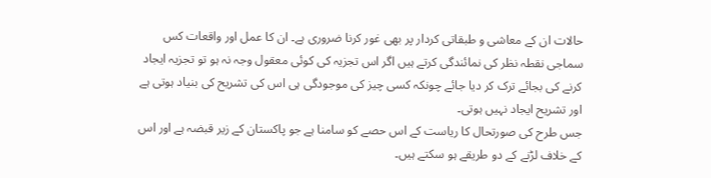حالات ان کے معاشی و طبقاتی کردار پر بھی غور کرنا ضروری ہے۔ ان کا عمل اور واقعات کس سماجی نقطہ نظر کی نمائندگی کرتے ہیں اگر اس تجزیہ کی کوئی معقول وجہ نہ ہو تو تجزیہ ایجاد کرنے کی بجائے ترک کر دیا جائے چونکہ کسی چیز کی موجودگی ہی اس کی تشریح کی بنیاد ہوتی ہے اور تشریح ایجاد نہیں ہوتی۔
جس طرح کی صورتحال کا ریاست کے اس حصے کو سامنا ہے جو پاکستان کے زیر قبضہ ہے اور اس کے خلاف لڑنے کے دو طریقے ہو سکتے ہیں۔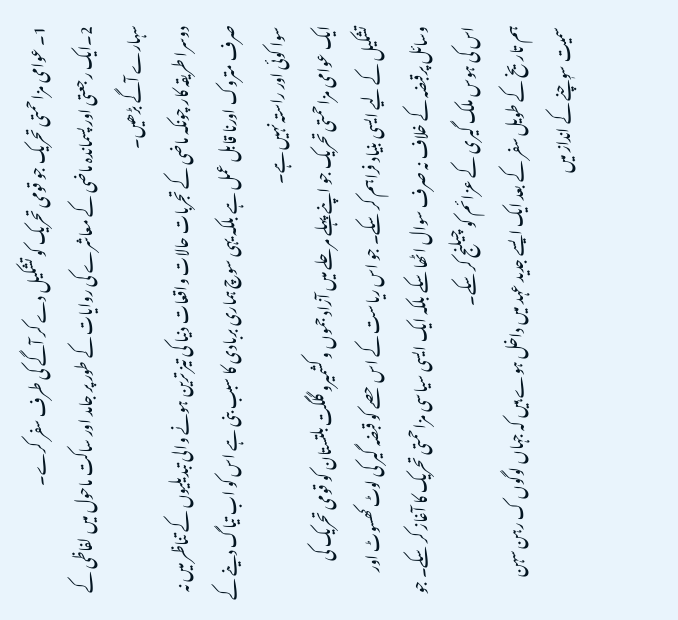1۔ عوامی مزاحمتی تحریک جو قومی تحریک کو تشکیل دے کر آگے کی طرف سفر کرے۔
2۔ایک رجعتی اور پسماندہ ماضی کے معاشرے کی روایات کے طور پر جامد اور ساکت ماحول میں لفاظی کے سہارے آگے بڑھیں۔
دوسرا طریقہ کار چونکہ ماضی کے تجربات حالات واقعات دنیا کی تیز ترین ہونے والی تبدیلیوں کے تناظر میں نہ صرف متروک اورنا قابل عمل ہے بلکہ یہی سوچ ہماری بربادی کا سبب بنی ہے اس کو اب تیاگ دینے کے سوا کوئی اور راستہ نہیں ہے۔
ایک عوامی مزاحمتی تحریک جو اپنے پہلے مرحلے میں آزاد جموں و کشمیرو گلگت بلتستان کو قومی تحریک کی تشکیل کے لیے ایسی بنیاد فراہم کر سکے۔ جو اس ریاست کے اس حصے کو قبضہ گیر کی لوٹ کھسوٹ اور وسائل پرقبضہ کے خلاف نہ صرف سوال اٹھا سکے بلکہ ایک ایسی سیاسی مزاحمتی تحریک کا آغاز کر سکے۔ جو اس کی ہوس ملک گیری کے عزائم کو چیلنج کر سکے۔
ہم تاریخ کے طویل سفر کے بعد ایک ایسے جدید عہد میں داخل ہوے ہیں کہ جہاں لوگوں ک رہن سہن سمیت سوٖچنے کے انداز میں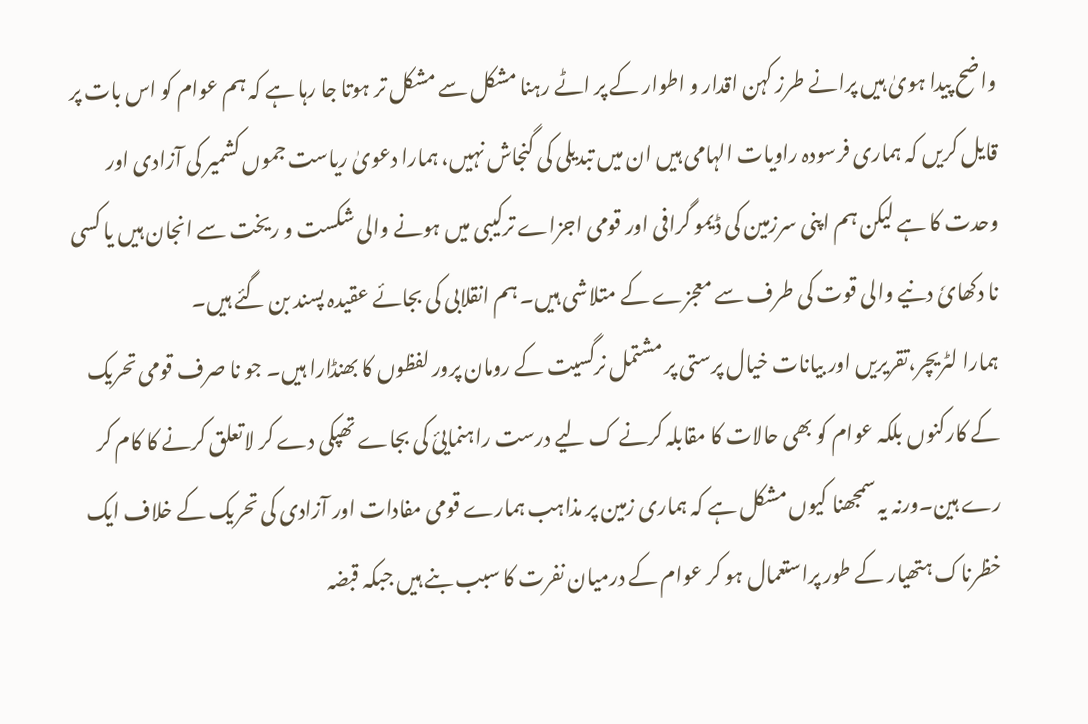واضح پیدا ہویٰ ہیں پرانے طرز کہن اقدار و اطوار کے پر اٹے رہنا مشکل سے مشکل تر ہوتا جا رہا ہے کہ ہم عوام کو اس بات پر قایل کریں کہ ہماری فرسودہ راویات الہامی ہیں ان میں تبدیلی کی گنجاش نہیں، ہمارا دعویٰ ریاست جموں کشمیر کی آزادی اور وحدت کا ہے لیکن ہم اپنی سرزمین کی ڈیمو گرافی اور قومی اجزاے ترکیبی میں ہونے والی شکست و ریخت سے انجان ہیں یا کسی نا دکھایٗ دنیے والی قوت کی طرف سے معجزے کے متلاشی ہیں۔ ہم انقلابی کی بجائے عقیدہ پسند بن گئے ہیں۔
ہمارا لٹریچر،تقریریں اور بیانات خیال پرستی پر مشتمل نرگسیت کے رومان پرور لفظوں کا بھنڈارا ہیں۔ جو نا صرف قومی تحریک کے کارکنوں بلکہ عوام کو بھی حالات کا مقابلہ کرنے ک لیے درست راہنمایئ کی بجاے تھپکی دے کر لاتعلق کرنے کا کام کر رے ہین۔ورنہ یہ سمجھنا کیوں مشکل ہے کہ ہماری زمین پر مذاہب ہمارے قومی مفادات اور آزادی کی تحریک کے خلاف ایک خظرناک ہتھیار کے طور پراستعمال ہو کر عوام کے درمیان نفرت کا سبب بنے ہیں جبکہ قبضہ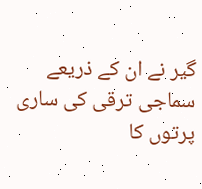گیر نے ان کے ذریعے سماجی ترقی کی ساری پرتوں کا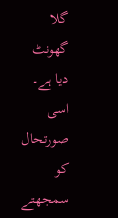گلا گھونٹ دیا ہے۔
اسی صورتحال کو سمجھتے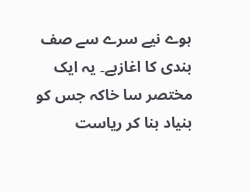ہوے نیے سرے سے صف بندی کا اغازہے۔ یہ ایک مختصر سا خاکہ جس کو بنیاد بنا کر ریاست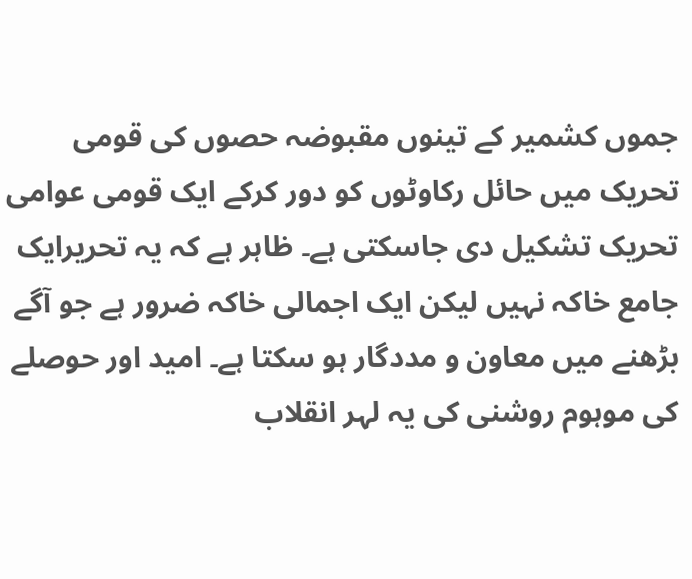جموں کشمیر کے تینوں مقبوضہ حصوں کی قومی تحریک میں حائل رکاوٹوں کو دور کرکے ایک قومی عوامی تحریک تشکیل دی جاسکتی ہے۔ ظاہر ہے کہ یہ تحریرایک جامع خاکہ نہیں لیکن ایک اجمالی خاکہ ضرور ہے جو آگے بڑھنے میں معاون و مددگار ہو سکتا ہے۔ امید اور حوصلے کی موہوم روشنی کی یہ لہر انقلاب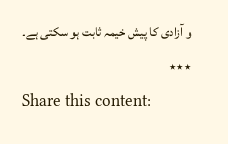و آزادی کا پیش خیمہ ثابت ہو سکتی ہے۔
٭٭٭
Share this content: